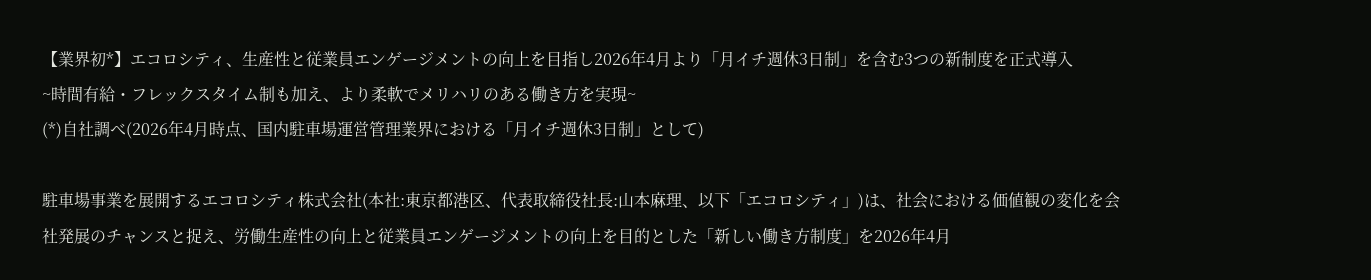【業界初*】エコロシティ、生産性と従業員エンゲージメントの向上を目指し2026年4月より「月イチ週休3日制」を含む3つの新制度を正式導入
~時間有給・フレックスタイム制も加え、より柔軟でメリハリのある働き方を実現~
(*)自社調べ(2026年4月時点、国内駐車場運営管理業界における「月イチ週休3日制」として)

駐車場事業を展開するエコロシティ株式会社(本社:東京都港区、代表取締役社長:山本麻理、以下「エコロシティ」)は、社会における価値観の変化を会社発展のチャンスと捉え、労働生産性の向上と従業員エンゲージメントの向上を目的とした「新しい働き方制度」を2026年4月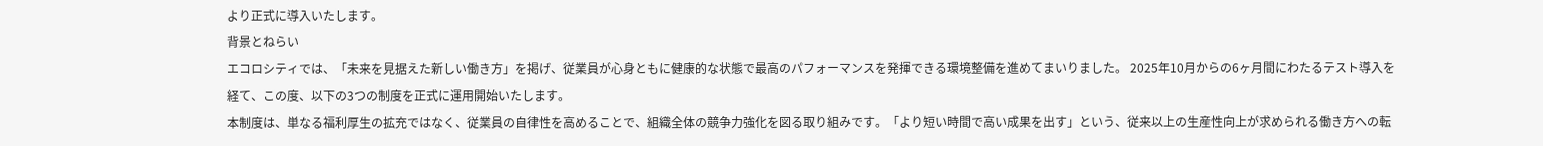より正式に導入いたします。
背景とねらい
エコロシティでは、「未来を見据えた新しい働き方」を掲げ、従業員が心身ともに健康的な状態で最高のパフォーマンスを発揮できる環境整備を進めてまいりました。 2025年10月からの6ヶ月間にわたるテスト導入を経て、この度、以下の3つの制度を正式に運用開始いたします。
本制度は、単なる福利厚生の拡充ではなく、従業員の自律性を高めることで、組織全体の競争力強化を図る取り組みです。「より短い時間で高い成果を出す」という、従来以上の生産性向上が求められる働き方への転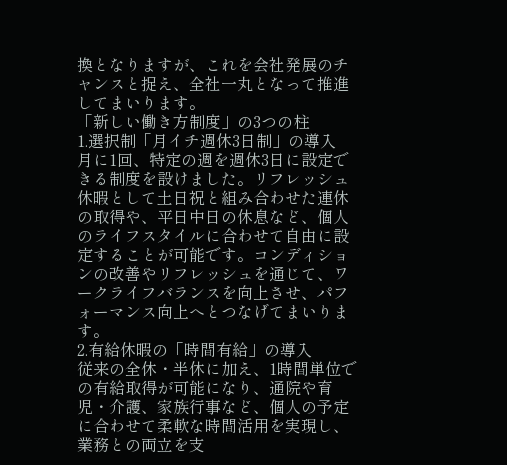換となりますが、これを会社発展のチャンスと捉え、全社一丸となって推進してまいります。
「新しい働き方制度」の3つの柱
1.選択制「月イチ週休3日制」の導入
月に1回、特定の週を週休3日に設定できる制度を設けました。リフレッシュ休暇として土日祝と組み合わせた連休の取得や、平日中日の休息など、個人のライフスタイルに合わせて自由に設定することが可能です。コンディションの改善やリフレッシュを通じて、ワークライフバランスを向上させ、パフォーマンス向上へとつなげてまいります。
2.有給休暇の「時間有給」の導入
従来の全休・半休に加え、1時間単位での有給取得が可能になり、通院や育児・介護、家族行事など、個人の予定に合わせて柔軟な時間活用を実現し、業務との両立を支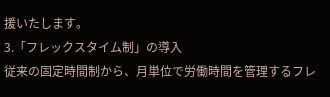援いたします。
3.「フレックスタイム制」の導入
従来の固定時間制から、月単位で労働時間を管理するフレ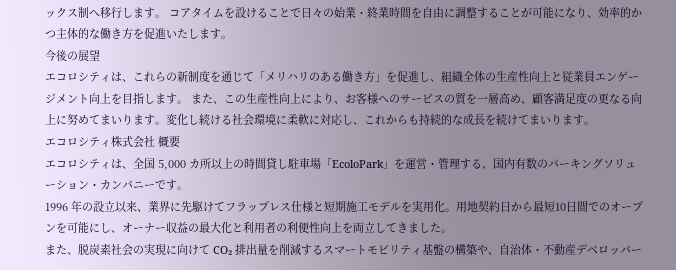ックス制へ移行します。 コアタイムを設けることで日々の始業・終業時間を自由に調整することが可能になり、効率的かつ主体的な働き方を促進いたします。
今後の展望
エコロシティは、これらの新制度を通じて「メリハリのある働き方」を促進し、組織全体の生産性向上と従業員エンゲージメント向上を目指します。 また、この生産性向上により、お客様へのサービスの質を一層高め、顧客満足度の更なる向上に努めてまいります。変化し続ける社会環境に柔軟に対応し、これからも持続的な成長を続けてまいります。
エコロシティ株式会社 概要
エコロシティは、全国 5,000 カ所以上の時間貸し駐車場「EcoloPark」を運営・管理する、国内有数のパーキングソリューション・カンパニーです。
1996 年の設立以来、業界に先駆けてフラップレス仕様と短期施工モデルを実用化。用地契約日から最短10日間でのオープンを可能にし、オーナー収益の最大化と利用者の利便性向上を両立してきました。
また、脱炭素社会の実現に向けて CO₂ 排出量を削減するスマートモビリティ基盤の構築や、自治体・不動産デベロッパー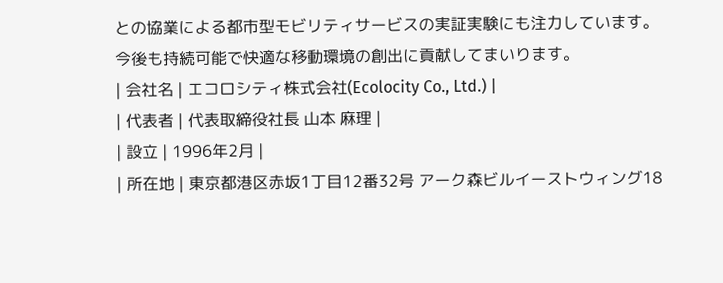との協業による都市型モビリティサービスの実証実験にも注力しています。
今後も持続可能で快適な移動環境の創出に貢献してまいります。
| 会社名 | エコロシティ株式会社(Ecolocity Co., Ltd.) |
| 代表者 | 代表取締役社長 山本 麻理 |
| 設立 | 1996年2月 |
| 所在地 | 東京都港区赤坂1丁目12番32号 アーク森ビルイーストウィング18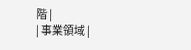階 |
| 事業領域 |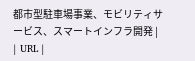都市型駐車場事業、モビリティサービス、スマートインフラ開発 |
| URL |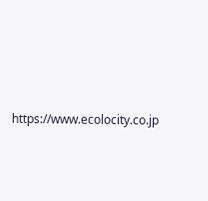https://www.ecolocity.co.jp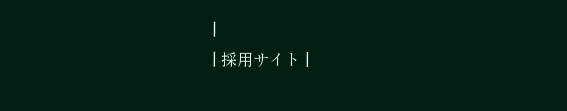|
| 採用サイト |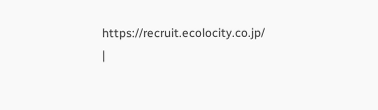https://recruit.ecolocity.co.jp/ |